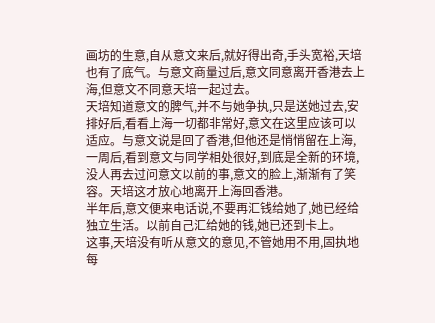画坊的生意,自从意文来后,就好得出奇,手头宽裕,天培也有了底气。与意文商量过后,意文同意离开香港去上海,但意文不同意天培一起过去。
天培知道意文的脾气,并不与她争执,只是送她过去,安排好后,看看上海一切都非常好,意文在这里应该可以适应。与意文说是回了香港,但他还是悄悄留在上海,一周后,看到意文与同学相处很好,到底是全新的环境,没人再去过问意文以前的事,意文的脸上,渐渐有了笑容。天培这才放心地离开上海回香港。
半年后,意文便来电话说,不要再汇钱给她了,她已经给独立生活。以前自己汇给她的钱,她已还到卡上。
这事,天培没有听从意文的意见,不管她用不用,固执地每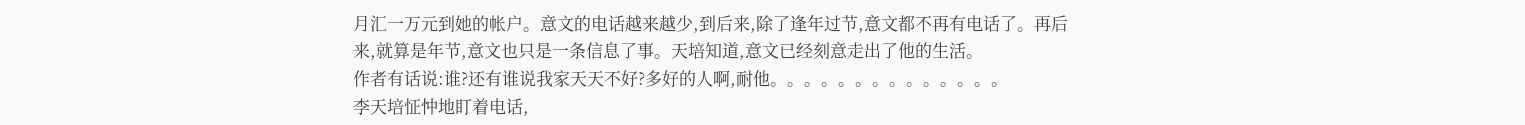月汇一万元到她的帐户。意文的电话越来越少,到后来,除了逢年过节,意文都不再有电话了。再后来,就算是年节,意文也只是一条信息了事。天培知道,意文已经刻意走出了他的生活。
作者有话说:谁?还有谁说我家天天不好?多好的人啊,耐他。。。。。。。。。。。。。。
李天培怔忡地盯着电话,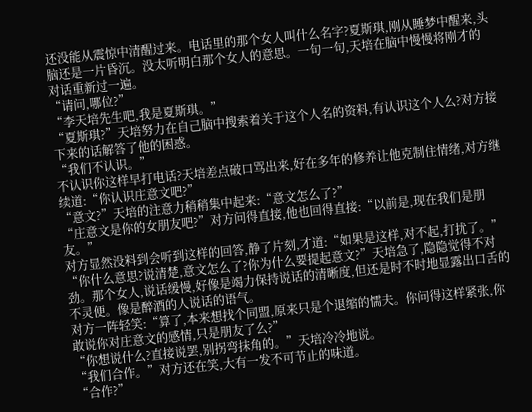还没能从震惊中清醒过来。电话里的那个女人叫什么名字?夏斯琪,刚从睡梦中醒来,头脑还是一片昏沉。没太听明白那个女人的意思。一句一句,天培在脑中慢慢将刚才的对话重新过一遍。
“请问,哪位?”
“李天培先生吧,我是夏斯琪。”
“夏斯琪?”天培努力在自己脑中搜索着关于这个人名的资料,有认识这个人么?对方接下来的话解答了他的困惑。
“我们不认识。”
不认识你这样早打电话?天培差点破口骂出来,好在多年的修养让他克制住情绪,对方继续道:“你认识庄意文吧?”
“意文?”天培的注意力稍稍集中起来:“意文怎么了?”
“庄意文是你的女朋友吧?”对方问得直接,他也回得直接:“以前是,现在我们是朋友。”
对方显然没料到会听到这样的回答,静了片刻,才道:“如果是这样,对不起,打扰了。”
“你什么意思?说清楚,意文怎么了?你为什么要提起意文?”天培急了,隐隐觉得不对劲。那个女人,说话缓慢,好像是竭力保持说话的清晰度,但还是时不时地显露出口舌的不灵便。像是醉酒的人说话的语气。
对方一阵轻笑:“算了,本来想找个同盟,原来只是个退缩的懦夫。你问得这样紧张,你敢说你对庄意文的感情,只是朋友了么?”
“你想说什么?直接说罢,别拐弯抹角的。”天培冷冷地说。
“我们合作。”对方还在笑,大有一发不可节止的味道。
“合作?”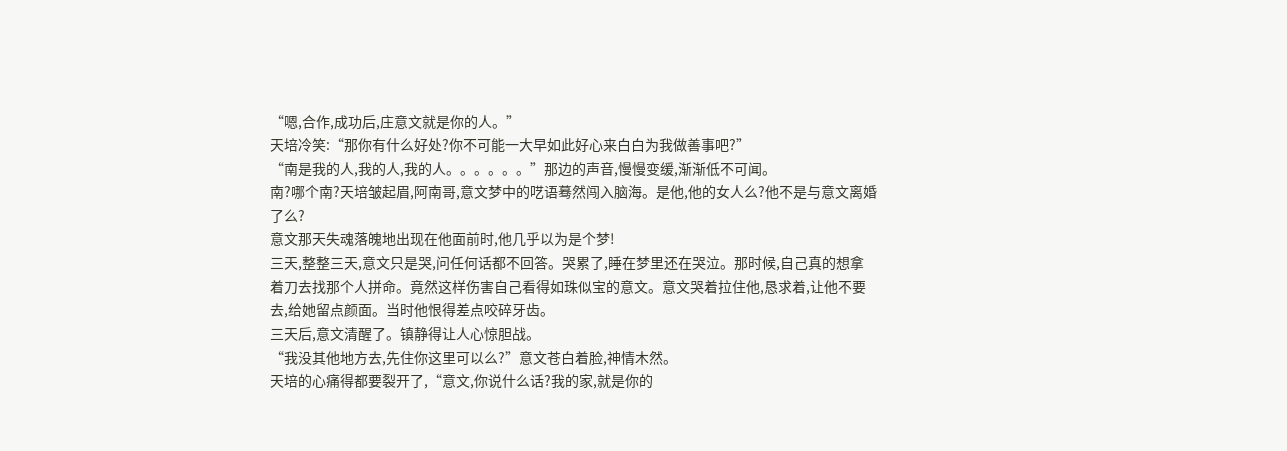“嗯,合作,成功后,庄意文就是你的人。”
天培冷笑:“那你有什么好处?你不可能一大早如此好心来白白为我做善事吧?”
“南是我的人,我的人,我的人。。。。。。”那边的声音,慢慢变缓,渐渐低不可闻。
南?哪个南?天培皱起眉,阿南哥,意文梦中的呓语蓦然闯入脑海。是他,他的女人么?他不是与意文离婚了么?
意文那天失魂落魄地出现在他面前时,他几乎以为是个梦!
三天,整整三天,意文只是哭,问任何话都不回答。哭累了,睡在梦里还在哭泣。那时候,自己真的想拿着刀去找那个人拼命。竟然这样伤害自己看得如珠似宝的意文。意文哭着拉住他,恳求着,让他不要去,给她留点颜面。当时他恨得差点咬碎牙齿。
三天后,意文清醒了。镇静得让人心惊胆战。
“我没其他地方去,先住你这里可以么?”意文苍白着脸,神情木然。
天培的心痛得都要裂开了,“意文,你说什么话?我的家,就是你的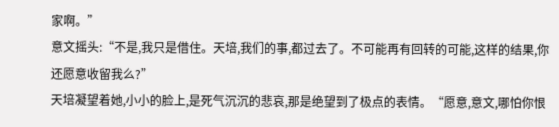家啊。”
意文摇头:“不是,我只是借住。天培,我们的事,都过去了。不可能再有回转的可能,这样的结果,你还愿意收留我么?”
天培凝望着她,小小的脸上,是死气沉沉的悲哀,那是绝望到了极点的表情。“愿意,意文,哪怕你恨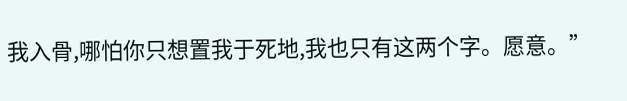我入骨,哪怕你只想置我于死地,我也只有这两个字。愿意。”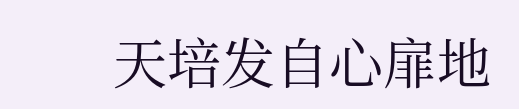天培发自心扉地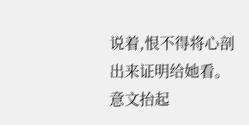说着,恨不得将心剖出来证明给她看。
意文抬起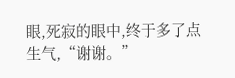眼,死寂的眼中,终于多了点生气,“谢谢。”